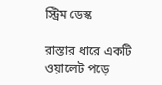স্ট্রিম ডেস্ক

রাস্তার ধারে একটি ওয়ালেট পড়ে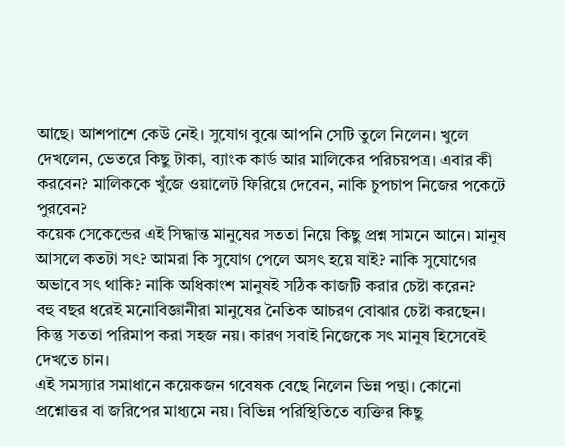আছে। আশপাশে কেউ নেই। সুযোগ বুঝে আপনি সেটি তুলে নিলেন। খুলে দেখলেন, ভেতরে কিছু টাকা, ব্যাংক কার্ড আর মালিকের পরিচয়পত্র। এবার কী করবেন? মালিককে খুঁজে ওয়ালেট ফিরিয়ে দেবেন, নাকি চুপচাপ নিজের পকেটে পুরবেন?
কয়েক সেকেন্ডের এই সিদ্ধান্ত মানুষের সততা নিয়ে কিছু প্রশ্ন সামনে আনে। মানুষ আসলে কতটা সৎ? আমরা কি সুযোগ পেলে অসৎ হয়ে যাই? নাকি সুযোগের অভাবে সৎ থাকি? নাকি অধিকাংশ মানুষই সঠিক কাজটি করার চেষ্টা করেন?
বহু বছর ধরেই মনোবিজ্ঞানীরা মানুষের নৈতিক আচরণ বোঝার চেষ্টা করছেন। কিন্তু সততা পরিমাপ করা সহজ নয়। কারণ সবাই নিজেকে সৎ মানুষ হিসেবেই দেখতে চান।
এই সমস্যার সমাধানে কয়েকজন গবেষক বেছে নিলেন ভিন্ন পন্থা। কোনো প্রশ্নোত্তর বা জরিপের মাধ্যমে নয়। বিভিন্ন পরিস্থিতিতে ব্যক্তির কিছু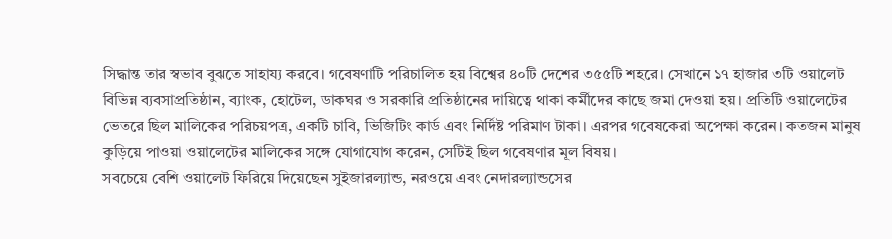সিদ্ধান্ত তার স্বভাব বুঝতে সাহায্য করবে। গবেষণাটি পরিচালিত হয় বিশ্বের ৪০টি দেশের ৩৫৫টি শহরে। সেখানে ১৭ হাজার ৩টি ওয়ালেট বিভিন্ন ব্যবসাপ্রতিষ্ঠান, ব্যাংক, হোটেল, ডাকঘর ও সরকারি প্রতিষ্ঠানের দায়িত্বে থাকা কর্মীদের কাছে জমা দেওয়া হয়। প্রতিটি ওয়ালেটের ভেতরে ছিল মালিকের পরিচয়পত্র, একটি চাবি, ভিজিটিং কার্ড এবং নির্দিষ্ট পরিমাণ টাকা। এরপর গবেষকেরা অপেক্ষা করেন। কতজন মানুষ কুড়িয়ে পাওয়া ওয়ালেটের মালিকের সঙ্গে যোগাযোগ করেন, সেটিই ছিল গবেষণার মূল বিষয়।
সবচেয়ে বেশি ওয়ালেট ফিরিয়ে দিয়েছেন সুইজারল্যান্ড, নরওয়ে এবং নেদারল্যান্ডসের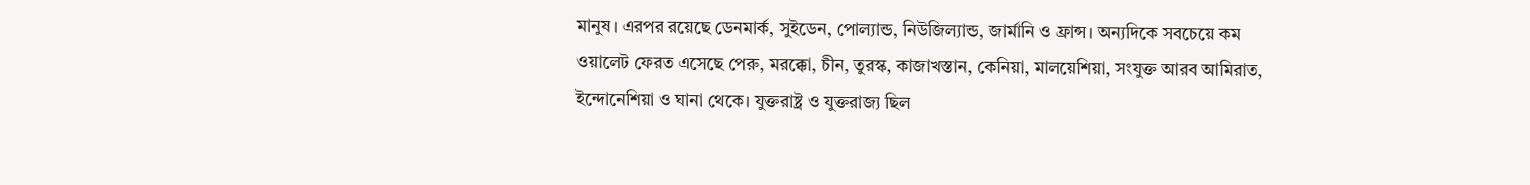মানুষ। এরপর রয়েছে ডেনমার্ক, সুইডেন, পোল্যান্ড, নিউজিল্যান্ড, জার্মানি ও ফ্রান্স। অন্যদিকে সবচেয়ে কম ওয়ালেট ফেরত এসেছে পেরু, মরক্কো, চীন, তুরস্ক, কাজাখস্তান, কেনিয়া, মালয়েশিয়া, সংযুক্ত আরব আমিরাত, ইন্দোনেশিয়া ও ঘানা থেকে। যুক্তরাষ্ট্র ও যুক্তরাজ্য ছিল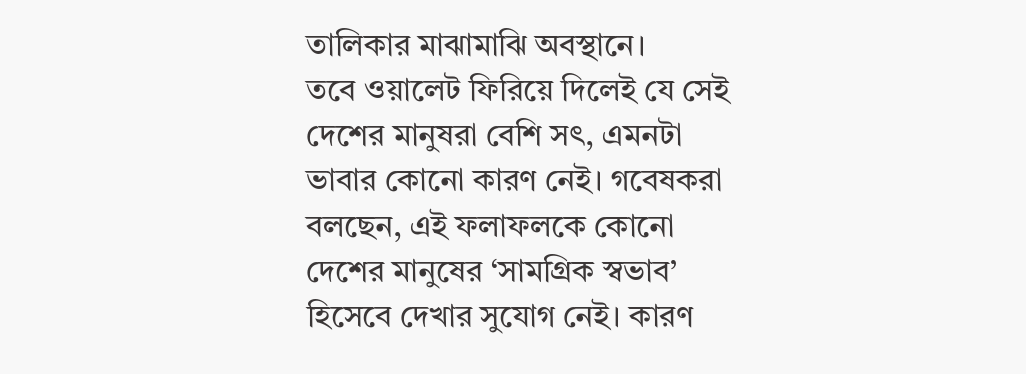তালিকার মাঝামাঝি অবস্থানে।
তবে ওয়ালেট ফিরিয়ে দিলেই যে সেই দেশের মানুষরা বেশি সৎ, এমনটা ভাবার কোনো কারণ নেই। গবেষকরা বলছেন, এই ফলাফলকে কোনো দেশের মানুষের ‘সামগ্রিক স্বভাব’ হিসেবে দেখার সুযোগ নেই। কারণ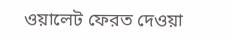ওয়ালেট ফেরত দেওয়া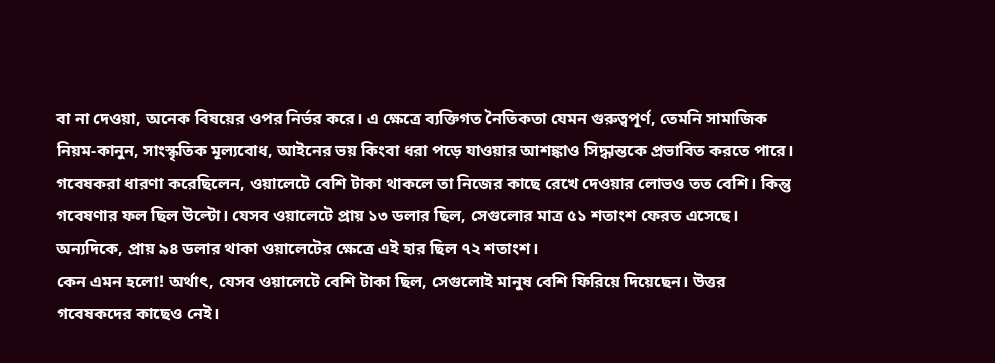বা না দেওয়া, অনেক বিষয়ের ওপর নির্ভর করে। এ ক্ষেত্রে ব্যক্তিগত নৈতিকতা যেমন গুরুত্বপূর্ণ, তেমনি সামাজিক নিয়ম-কানুন, সাংস্কৃতিক মূল্যবোধ, আইনের ভয় কিংবা ধরা পড়ে যাওয়ার আশঙ্কাও সিদ্ধান্তকে প্রভাবিত করতে পারে।
গবেষকরা ধারণা করেছিলেন, ওয়ালেটে বেশি টাকা থাকলে তা নিজের কাছে রেখে দেওয়ার লোভও তত বেশি। কিন্তু গবেষণার ফল ছিল উল্টো। যেসব ওয়ালেটে প্রায় ১৩ ডলার ছিল, সেগুলোর মাত্র ৫১ শতাংশ ফেরত এসেছে। অন্যদিকে, প্রায় ৯৪ ডলার থাকা ওয়ালেটের ক্ষেত্রে এই হার ছিল ৭২ শতাংশ।
কেন এমন হলো! অর্থাৎ, যেসব ওয়ালেটে বেশি টাকা ছিল, সেগুলোই মানুষ বেশি ফিরিয়ে দিয়েছেন। উত্তর গবেষকদের কাছেও নেই।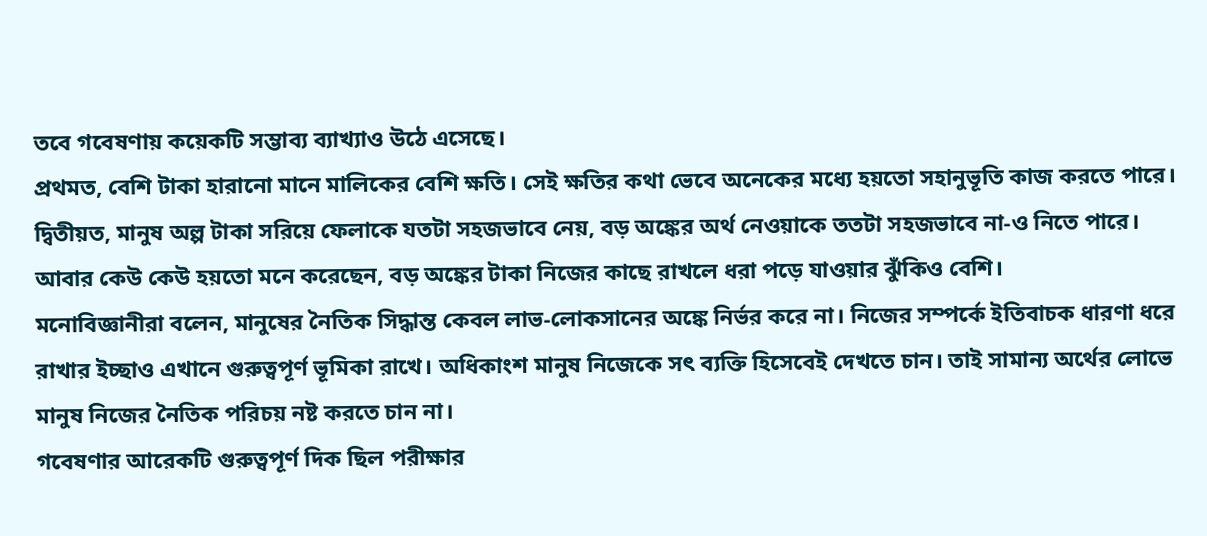তবে গবেষণায় কয়েকটি সম্ভাব্য ব্যাখ্যাও উঠে এসেছে।
প্রথমত, বেশি টাকা হারানো মানে মালিকের বেশি ক্ষতি। সেই ক্ষতির কথা ভেবে অনেকের মধ্যে হয়তো সহানুভূতি কাজ করতে পারে। দ্বিতীয়ত, মানুষ অল্প টাকা সরিয়ে ফেলাকে যতটা সহজভাবে নেয়, বড় অঙ্কের অর্থ নেওয়াকে ততটা সহজভাবে না-ও নিতে পারে। আবার কেউ কেউ হয়তো মনে করেছেন, বড় অঙ্কের টাকা নিজের কাছে রাখলে ধরা পড়ে যাওয়ার ঝুঁকিও বেশি।
মনোবিজ্ঞানীরা বলেন, মানুষের নৈতিক সিদ্ধান্ত কেবল লাভ-লোকসানের অঙ্কে নির্ভর করে না। নিজের সম্পর্কে ইতিবাচক ধারণা ধরে রাখার ইচ্ছাও এখানে গুরুত্বপূর্ণ ভূমিকা রাখে। অধিকাংশ মানুষ নিজেকে সৎ ব্যক্তি হিসেবেই দেখতে চান। তাই সামান্য অর্থের লোভে মানুষ নিজের নৈতিক পরিচয় নষ্ট করতে চান না।
গবেষণার আরেকটি গুরুত্বপূর্ণ দিক ছিল পরীক্ষার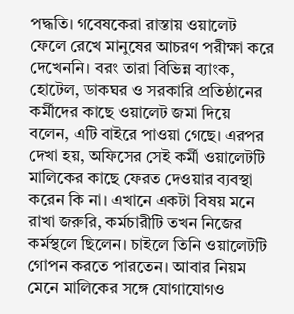পদ্ধতি। গবেষকেরা রাস্তায় ওয়ালেট ফেলে রেখে মানুষের আচরণ পরীক্ষা করে দেখেননি। বরং তারা বিভিন্ন ব্যাংক, হোটেল, ডাকঘর ও সরকারি প্রতিষ্ঠানের কর্মীদের কাছে ওয়ালেট জমা দিয়ে বলেন, এটি বাইরে পাওয়া গেছে। এরপর দেখা হয়, অফিসের সেই কর্মী ওয়ালেটটি মালিকের কাছে ফেরত দেওয়ার ব্যবস্থা করেন কি না। এখানে একটা বিষয় মনে রাখা জরুরি, কর্মচারীটি তখন নিজের কর্মস্থলে ছিলেন। চাইলে তিনি ওয়ালেটটি গোপন করতে পারতেন। আবার নিয়ম মেনে মালিকের সঙ্গে যোগাযোগও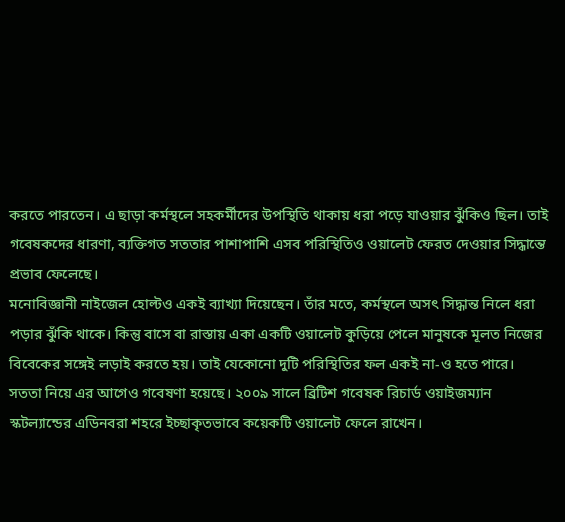করতে পারতেন। এ ছাড়া কর্মস্থলে সহকর্মীদের উপস্থিতি থাকায় ধরা পড়ে যাওয়ার ঝুঁকিও ছিল। তাই গবেষকদের ধারণা, ব্যক্তিগত সততার পাশাপাশি এসব পরিস্থিতিও ওয়ালেট ফেরত দেওয়ার সিদ্ধান্তে প্রভাব ফেলেছে।
মনোবিজ্ঞানী নাইজেল হোল্টও একই ব্যাখ্যা দিয়েছেন। তাঁর মতে, কর্মস্থলে অসৎ সিদ্ধান্ত নিলে ধরা পড়ার ঝুঁকি থাকে। কিন্তু বাসে বা রাস্তায় একা একটি ওয়ালেট কুড়িয়ে পেলে মানুষকে মূলত নিজের বিবেকের সঙ্গেই লড়াই করতে হয়। তাই যেকোনো দুটি পরিস্থিতির ফল একই না-ও হতে পারে।
সততা নিয়ে এর আগেও গবেষণা হয়েছে। ২০০৯ সালে ব্রিটিশ গবেষক রিচার্ড ওয়াইজম্যান স্কটল্যান্ডের এডিনবরা শহরে ইচ্ছাকৃতভাবে কয়েকটি ওয়ালেট ফেলে রাখেন।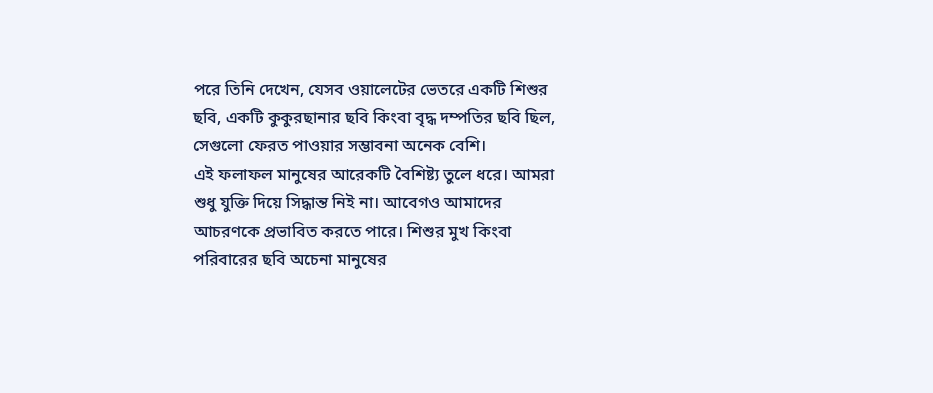পরে তিনি দেখেন, যেসব ওয়ালেটের ভেতরে একটি শিশুর ছবি, একটি কুকুরছানার ছবি কিংবা বৃদ্ধ দম্পতির ছবি ছিল, সেগুলো ফেরত পাওয়ার সম্ভাবনা অনেক বেশি।
এই ফলাফল মানুষের আরেকটি বৈশিষ্ট্য তুলে ধরে। আমরা শুধু যুক্তি দিয়ে সিদ্ধান্ত নিই না। আবেগও আমাদের আচরণকে প্রভাবিত করতে পারে। শিশুর মুখ কিংবা পরিবারের ছবি অচেনা মানুষের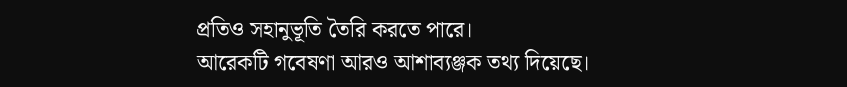প্রতিও সহানুভূতি তৈরি করতে পারে।
আরেকটি গবেষণা আরও আশাব্যঞ্জক তথ্য দিয়েছে।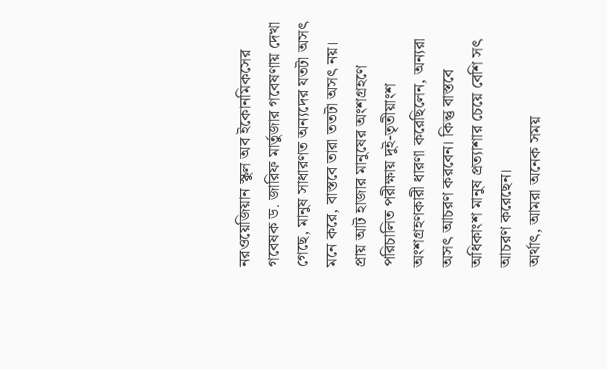নরওয়েজিয়ান স্কুল অব ইকোনমিকসের গবেষক ড. জারিফ মার্তুজার গবেষণায় দেখা গেছে, মানুষ সাধারণত অন্যদের যতটা অসৎ মনে করে, বাস্তবে তারা ততটা অসৎ নয়। প্রায় আট হাজার মানুষের অংশগ্রহণে পরিচালিত পরীক্ষায় দুই-তৃতীয়াংশ অংশগ্রহণকারী ধারণা করেছিলেন, অন্যরা অসৎ আচরণ করবেন। কিন্তু বাস্তবে অধিকাংশ মানুষ প্রত্যাশার চেয়ে বেশি সৎ আচরণ করেছেন।
অর্থাৎ, আমরা অনেক সময়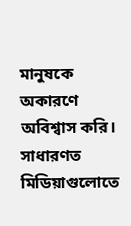মানুষকে অকারণে অবিশ্বাস করি। সাধারণত মিডিয়াগুলোতে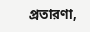প্রতারণা,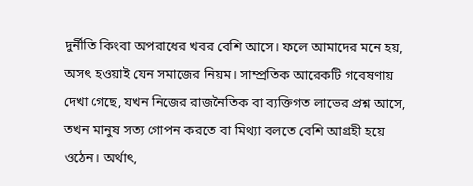দুর্নীতি কিংবা অপরাধের খবর বেশি আসে। ফলে আমাদের মনে হয়, অসৎ হওয়াই যেন সমাজের নিয়ম। সাম্প্রতিক আরেকটি গবেষণায় দেখা গেছে, যখন নিজের রাজনৈতিক বা ব্যক্তিগত লাভের প্রশ্ন আসে, তখন মানুষ সত্য গোপন করতে বা মিথ্যা বলতে বেশি আগ্রহী হয়ে ওঠেন। অর্থাৎ,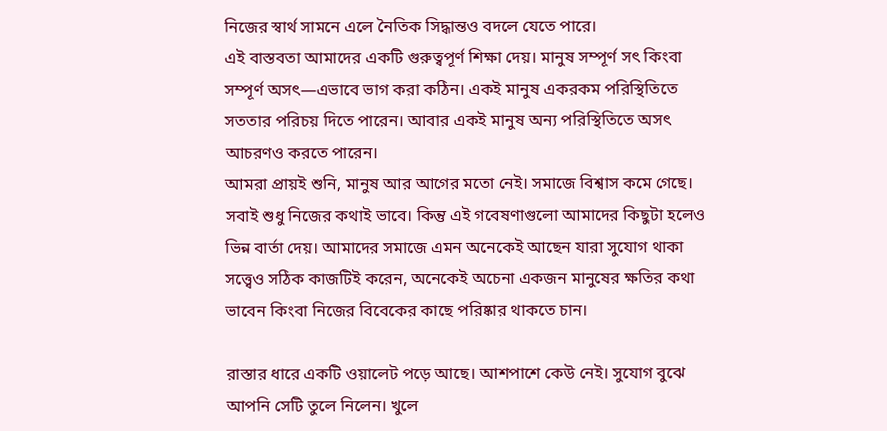নিজের স্বার্থ সামনে এলে নৈতিক সিদ্ধান্তও বদলে যেতে পারে।
এই বাস্তবতা আমাদের একটি গুরুত্বপূর্ণ শিক্ষা দেয়। মানুষ সম্পূর্ণ সৎ কিংবা সম্পূর্ণ অসৎ—এভাবে ভাগ করা কঠিন। একই মানুষ একরকম পরিস্থিতিতে সততার পরিচয় দিতে পারেন। আবার একই মানুষ অন্য পরিস্থিতিতে অসৎ আচরণও করতে পারেন।
আমরা প্রায়ই শুনি, মানুষ আর আগের মতো নেই। সমাজে বিশ্বাস কমে গেছে। সবাই শুধু নিজের কথাই ভাবে। কিন্তু এই গবেষণাগুলো আমাদের কিছুটা হলেও ভিন্ন বার্তা দেয়। আমাদের সমাজে এমন অনেকেই আছেন যারা সুযোগ থাকা সত্ত্বেও সঠিক কাজটিই করেন, অনেকেই অচেনা একজন মানুষের ক্ষতির কথা ভাবেন কিংবা নিজের বিবেকের কাছে পরিষ্কার থাকতে চান।

রাস্তার ধারে একটি ওয়ালেট পড়ে আছে। আশপাশে কেউ নেই। সুযোগ বুঝে আপনি সেটি তুলে নিলেন। খুলে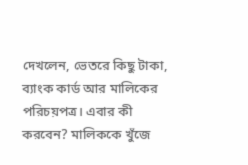দেখলেন, ভেতরে কিছু টাকা, ব্যাংক কার্ড আর মালিকের পরিচয়পত্র। এবার কী করবেন? মালিককে খুঁজে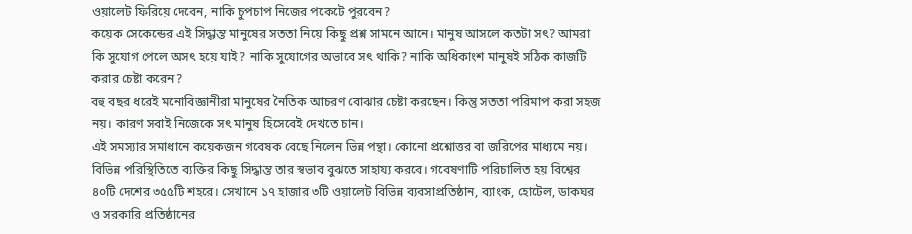ওয়ালেট ফিরিয়ে দেবেন, নাকি চুপচাপ নিজের পকেটে পুরবেন?
কয়েক সেকেন্ডের এই সিদ্ধান্ত মানুষের সততা নিয়ে কিছু প্রশ্ন সামনে আনে। মানুষ আসলে কতটা সৎ? আমরা কি সুযোগ পেলে অসৎ হয়ে যাই? নাকি সুযোগের অভাবে সৎ থাকি? নাকি অধিকাংশ মানুষই সঠিক কাজটি করার চেষ্টা করেন?
বহু বছর ধরেই মনোবিজ্ঞানীরা মানুষের নৈতিক আচরণ বোঝার চেষ্টা করছেন। কিন্তু সততা পরিমাপ করা সহজ নয়। কারণ সবাই নিজেকে সৎ মানুষ হিসেবেই দেখতে চান।
এই সমস্যার সমাধানে কয়েকজন গবেষক বেছে নিলেন ভিন্ন পন্থা। কোনো প্রশ্নোত্তর বা জরিপের মাধ্যমে নয়। বিভিন্ন পরিস্থিতিতে ব্যক্তির কিছু সিদ্ধান্ত তার স্বভাব বুঝতে সাহায্য করবে। গবেষণাটি পরিচালিত হয় বিশ্বের ৪০টি দেশের ৩৫৫টি শহরে। সেখানে ১৭ হাজার ৩টি ওয়ালেট বিভিন্ন ব্যবসাপ্রতিষ্ঠান, ব্যাংক, হোটেল, ডাকঘর ও সরকারি প্রতিষ্ঠানের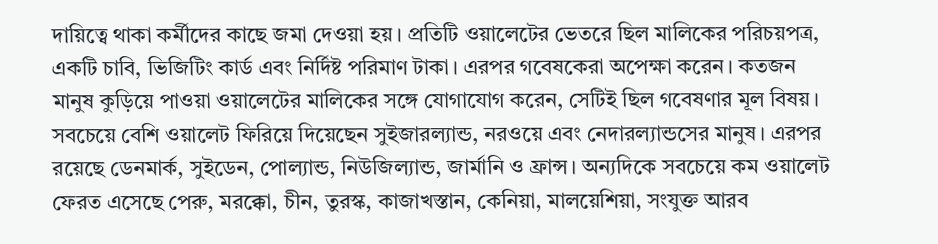দায়িত্বে থাকা কর্মীদের কাছে জমা দেওয়া হয়। প্রতিটি ওয়ালেটের ভেতরে ছিল মালিকের পরিচয়পত্র, একটি চাবি, ভিজিটিং কার্ড এবং নির্দিষ্ট পরিমাণ টাকা। এরপর গবেষকেরা অপেক্ষা করেন। কতজন মানুষ কুড়িয়ে পাওয়া ওয়ালেটের মালিকের সঙ্গে যোগাযোগ করেন, সেটিই ছিল গবেষণার মূল বিষয়।
সবচেয়ে বেশি ওয়ালেট ফিরিয়ে দিয়েছেন সুইজারল্যান্ড, নরওয়ে এবং নেদারল্যান্ডসের মানুষ। এরপর রয়েছে ডেনমার্ক, সুইডেন, পোল্যান্ড, নিউজিল্যান্ড, জার্মানি ও ফ্রান্স। অন্যদিকে সবচেয়ে কম ওয়ালেট ফেরত এসেছে পেরু, মরক্কো, চীন, তুরস্ক, কাজাখস্তান, কেনিয়া, মালয়েশিয়া, সংযুক্ত আরব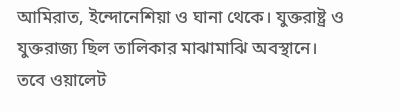আমিরাত, ইন্দোনেশিয়া ও ঘানা থেকে। যুক্তরাষ্ট্র ও যুক্তরাজ্য ছিল তালিকার মাঝামাঝি অবস্থানে।
তবে ওয়ালেট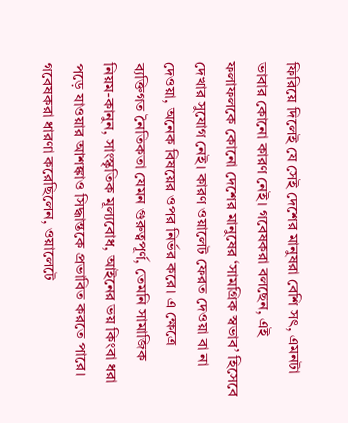ফিরিয়ে দিলেই যে সেই দেশের মানুষরা বেশি সৎ, এমনটা ভাবার কোনো কারণ নেই। গবেষকরা বলছেন, এই ফলাফলকে কোনো দেশের মানুষের ‘সামগ্রিক স্বভাব’ হিসেবে দেখার সুযোগ নেই। কারণ ওয়ালেট ফেরত দেওয়া বা না দেওয়া, অনেক বিষয়ের ওপর নির্ভর করে। এ ক্ষেত্রে ব্যক্তিগত নৈতিকতা যেমন গুরুত্বপূর্ণ, তেমনি সামাজিক নিয়ম-কানুন, সাংস্কৃতিক মূল্যবোধ, আইনের ভয় কিংবা ধরা পড়ে যাওয়ার আশঙ্কাও সিদ্ধান্তকে প্রভাবিত করতে পারে।
গবেষকরা ধারণা করেছিলেন, ওয়ালেটে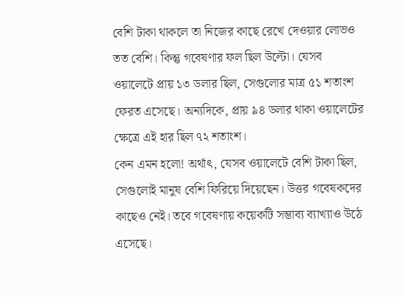বেশি টাকা থাকলে তা নিজের কাছে রেখে দেওয়ার লোভও তত বেশি। কিন্তু গবেষণার ফল ছিল উল্টো। যেসব ওয়ালেটে প্রায় ১৩ ডলার ছিল, সেগুলোর মাত্র ৫১ শতাংশ ফেরত এসেছে। অন্যদিকে, প্রায় ৯৪ ডলার থাকা ওয়ালেটের ক্ষেত্রে এই হার ছিল ৭২ শতাংশ।
কেন এমন হলো! অর্থাৎ, যেসব ওয়ালেটে বেশি টাকা ছিল, সেগুলোই মানুষ বেশি ফিরিয়ে দিয়েছেন। উত্তর গবেষকদের কাছেও নেই। তবে গবেষণায় কয়েকটি সম্ভাব্য ব্যাখ্যাও উঠে এসেছে।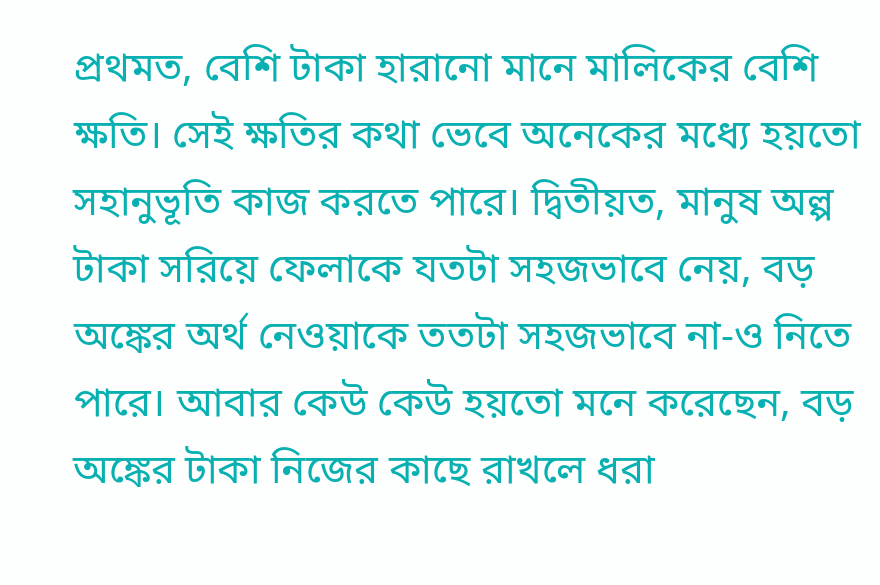প্রথমত, বেশি টাকা হারানো মানে মালিকের বেশি ক্ষতি। সেই ক্ষতির কথা ভেবে অনেকের মধ্যে হয়তো সহানুভূতি কাজ করতে পারে। দ্বিতীয়ত, মানুষ অল্প টাকা সরিয়ে ফেলাকে যতটা সহজভাবে নেয়, বড় অঙ্কের অর্থ নেওয়াকে ততটা সহজভাবে না-ও নিতে পারে। আবার কেউ কেউ হয়তো মনে করেছেন, বড় অঙ্কের টাকা নিজের কাছে রাখলে ধরা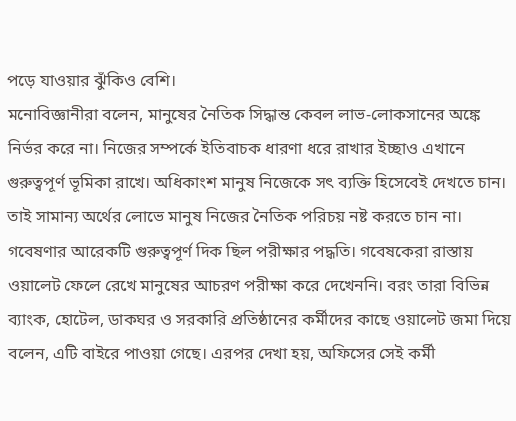পড়ে যাওয়ার ঝুঁকিও বেশি।
মনোবিজ্ঞানীরা বলেন, মানুষের নৈতিক সিদ্ধান্ত কেবল লাভ-লোকসানের অঙ্কে নির্ভর করে না। নিজের সম্পর্কে ইতিবাচক ধারণা ধরে রাখার ইচ্ছাও এখানে গুরুত্বপূর্ণ ভূমিকা রাখে। অধিকাংশ মানুষ নিজেকে সৎ ব্যক্তি হিসেবেই দেখতে চান। তাই সামান্য অর্থের লোভে মানুষ নিজের নৈতিক পরিচয় নষ্ট করতে চান না।
গবেষণার আরেকটি গুরুত্বপূর্ণ দিক ছিল পরীক্ষার পদ্ধতি। গবেষকেরা রাস্তায় ওয়ালেট ফেলে রেখে মানুষের আচরণ পরীক্ষা করে দেখেননি। বরং তারা বিভিন্ন ব্যাংক, হোটেল, ডাকঘর ও সরকারি প্রতিষ্ঠানের কর্মীদের কাছে ওয়ালেট জমা দিয়ে বলেন, এটি বাইরে পাওয়া গেছে। এরপর দেখা হয়, অফিসের সেই কর্মী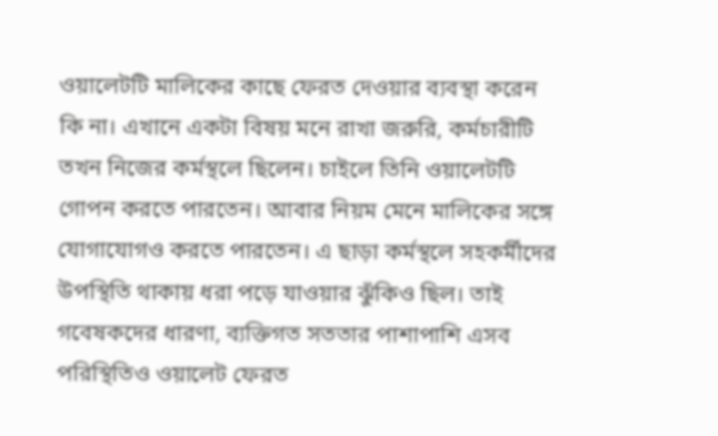ওয়ালেটটি মালিকের কাছে ফেরত দেওয়ার ব্যবস্থা করেন কি না। এখানে একটা বিষয় মনে রাখা জরুরি, কর্মচারীটি তখন নিজের কর্মস্থলে ছিলেন। চাইলে তিনি ওয়ালেটটি গোপন করতে পারতেন। আবার নিয়ম মেনে মালিকের সঙ্গে যোগাযোগও করতে পারতেন। এ ছাড়া কর্মস্থলে সহকর্মীদের উপস্থিতি থাকায় ধরা পড়ে যাওয়ার ঝুঁকিও ছিল। তাই গবেষকদের ধারণা, ব্যক্তিগত সততার পাশাপাশি এসব পরিস্থিতিও ওয়ালেট ফেরত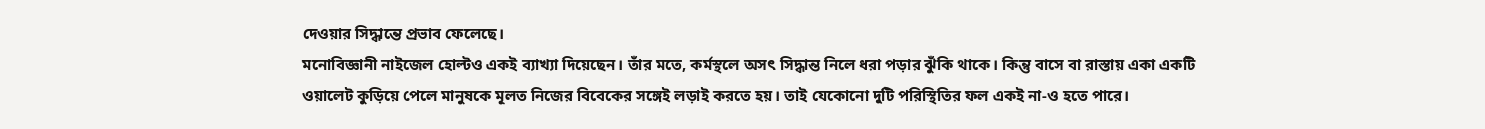দেওয়ার সিদ্ধান্তে প্রভাব ফেলেছে।
মনোবিজ্ঞানী নাইজেল হোল্টও একই ব্যাখ্যা দিয়েছেন। তাঁর মতে, কর্মস্থলে অসৎ সিদ্ধান্ত নিলে ধরা পড়ার ঝুঁকি থাকে। কিন্তু বাসে বা রাস্তায় একা একটি ওয়ালেট কুড়িয়ে পেলে মানুষকে মূলত নিজের বিবেকের সঙ্গেই লড়াই করতে হয়। তাই যেকোনো দুটি পরিস্থিতির ফল একই না-ও হতে পারে।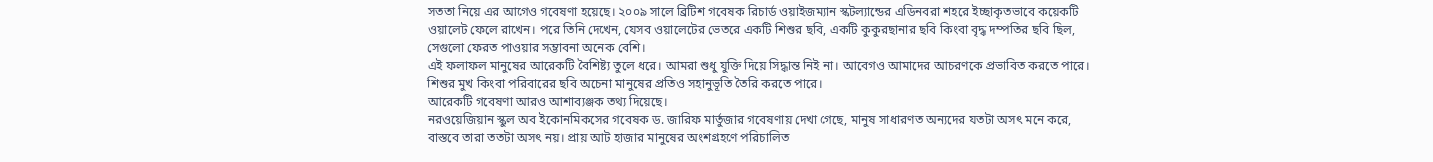সততা নিয়ে এর আগেও গবেষণা হয়েছে। ২০০৯ সালে ব্রিটিশ গবেষক রিচার্ড ওয়াইজম্যান স্কটল্যান্ডের এডিনবরা শহরে ইচ্ছাকৃতভাবে কয়েকটি ওয়ালেট ফেলে রাখেন। পরে তিনি দেখেন, যেসব ওয়ালেটের ভেতরে একটি শিশুর ছবি, একটি কুকুরছানার ছবি কিংবা বৃদ্ধ দম্পতির ছবি ছিল, সেগুলো ফেরত পাওয়ার সম্ভাবনা অনেক বেশি।
এই ফলাফল মানুষের আরেকটি বৈশিষ্ট্য তুলে ধরে। আমরা শুধু যুক্তি দিয়ে সিদ্ধান্ত নিই না। আবেগও আমাদের আচরণকে প্রভাবিত করতে পারে। শিশুর মুখ কিংবা পরিবারের ছবি অচেনা মানুষের প্রতিও সহানুভূতি তৈরি করতে পারে।
আরেকটি গবেষণা আরও আশাব্যঞ্জক তথ্য দিয়েছে।
নরওয়েজিয়ান স্কুল অব ইকোনমিকসের গবেষক ড. জারিফ মার্তুজার গবেষণায় দেখা গেছে, মানুষ সাধারণত অন্যদের যতটা অসৎ মনে করে, বাস্তবে তারা ততটা অসৎ নয়। প্রায় আট হাজার মানুষের অংশগ্রহণে পরিচালিত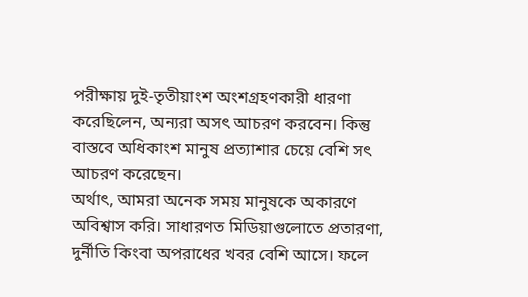পরীক্ষায় দুই-তৃতীয়াংশ অংশগ্রহণকারী ধারণা করেছিলেন, অন্যরা অসৎ আচরণ করবেন। কিন্তু বাস্তবে অধিকাংশ মানুষ প্রত্যাশার চেয়ে বেশি সৎ আচরণ করেছেন।
অর্থাৎ, আমরা অনেক সময় মানুষকে অকারণে অবিশ্বাস করি। সাধারণত মিডিয়াগুলোতে প্রতারণা, দুর্নীতি কিংবা অপরাধের খবর বেশি আসে। ফলে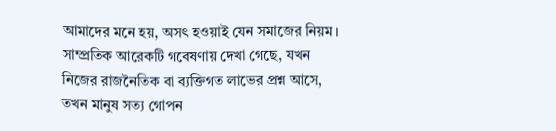আমাদের মনে হয়, অসৎ হওয়াই যেন সমাজের নিয়ম। সাম্প্রতিক আরেকটি গবেষণায় দেখা গেছে, যখন নিজের রাজনৈতিক বা ব্যক্তিগত লাভের প্রশ্ন আসে, তখন মানুষ সত্য গোপন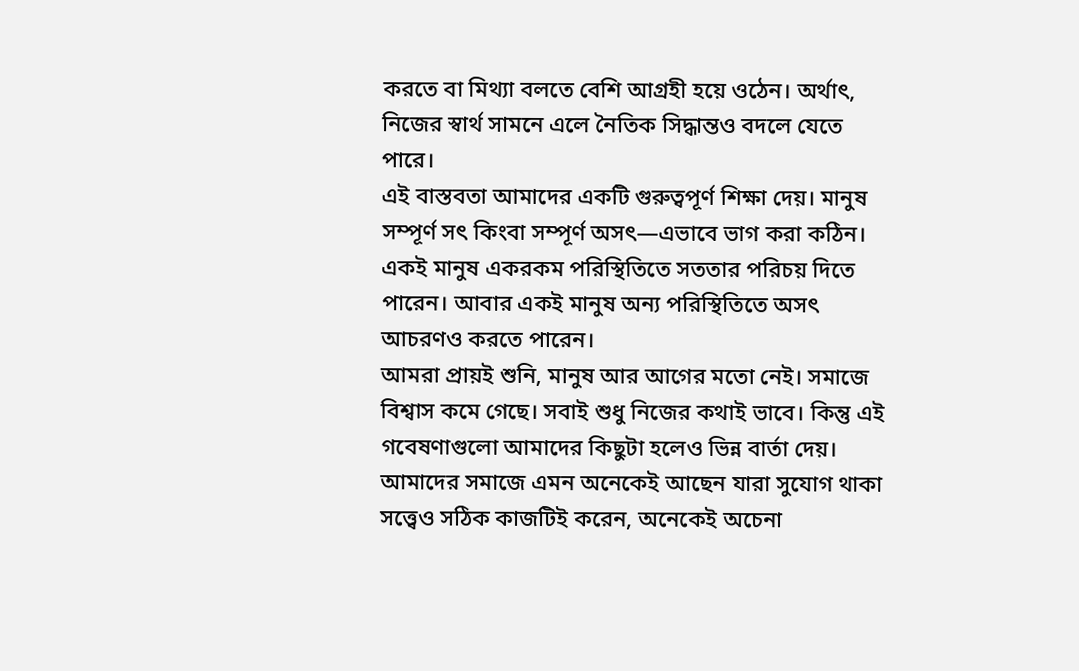করতে বা মিথ্যা বলতে বেশি আগ্রহী হয়ে ওঠেন। অর্থাৎ, নিজের স্বার্থ সামনে এলে নৈতিক সিদ্ধান্তও বদলে যেতে পারে।
এই বাস্তবতা আমাদের একটি গুরুত্বপূর্ণ শিক্ষা দেয়। মানুষ সম্পূর্ণ সৎ কিংবা সম্পূর্ণ অসৎ—এভাবে ভাগ করা কঠিন। একই মানুষ একরকম পরিস্থিতিতে সততার পরিচয় দিতে পারেন। আবার একই মানুষ অন্য পরিস্থিতিতে অসৎ আচরণও করতে পারেন।
আমরা প্রায়ই শুনি, মানুষ আর আগের মতো নেই। সমাজে বিশ্বাস কমে গেছে। সবাই শুধু নিজের কথাই ভাবে। কিন্তু এই গবেষণাগুলো আমাদের কিছুটা হলেও ভিন্ন বার্তা দেয়। আমাদের সমাজে এমন অনেকেই আছেন যারা সুযোগ থাকা সত্ত্বেও সঠিক কাজটিই করেন, অনেকেই অচেনা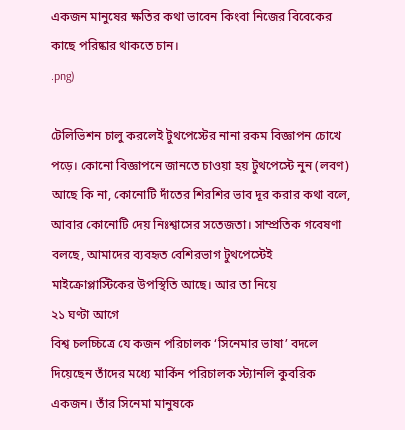একজন মানুষের ক্ষতির কথা ভাবেন কিংবা নিজের বিবেকের কাছে পরিষ্কার থাকতে চান।
.png)

টেলিভিশন চালু করলেই টুথপেস্টের নানা রকম বিজ্ঞাপন চোখে পড়ে। কোনো বিজ্ঞাপনে জানতে চাওয়া হয় টুথপেস্টে নুন (লবণ) আছে কি না, কোনোটি দাঁতের শিরশির ভাব দূর করার কথা বলে, আবার কোনোটি দেয় নিঃশ্বাসের সতেজতা। সাম্প্রতিক গবেষণা বলছে, আমাদের ব্যবহৃত বেশিরভাগ টুথপেস্টেই মাইক্রোপ্লাস্টিকের উপস্থিতি আছে। আর তা নিয়ে
২১ ঘণ্টা আগে
বিশ্ব চলচ্চিত্রে যে কজন পরিচালক ‘সিনেমার ভাষা’ বদলে দিয়েছেন তাঁদের মধ্যে মার্কিন পরিচালক স্ট্যানলি কুবরিক একজন। তাঁর সিনেমা মানুষকে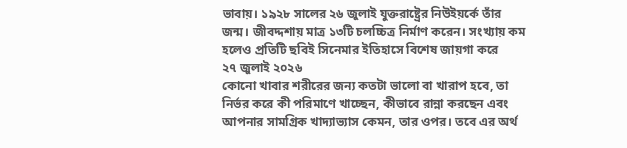ভাবায়। ১৯২৮ সালের ২৬ জুলাই যুক্তরাষ্ট্রের নিউইয়র্কে তাঁর জন্ম। জীবদ্দশায় মাত্র ১৩টি চলচ্চিত্র নির্মাণ করেন। সংখ্যায় কম হলেও প্রতিটি ছবিই সিনেমার ইতিহাসে বিশেষ জায়গা করে
২৭ জুলাই ২০২৬
কোনো খাবার শরীরের জন্য কতটা ভালো বা খারাপ হবে, তা নির্ভর করে কী পরিমাণে খাচ্ছেন, কীভাবে রান্না করছেন এবং আপনার সামগ্রিক খাদ্যাভ্যাস কেমন, তার ওপর। তবে এর অর্থ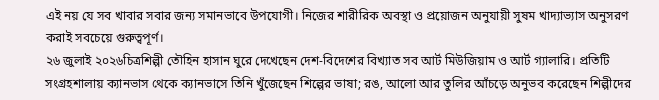এই নয় যে সব খাবার সবার জন্য সমানভাবে উপযোগী। নিজের শারীরিক অবস্থা ও প্রয়োজন অনুযায়ী সুষম খাদ্যাভ্যাস অনুসরণ করাই সবচেয়ে গুরুত্বপূর্ণ।
২৬ জুলাই ২০২৬চিত্রশিল্পী তৌহিন হাসান ঘুরে দেখেছেন দেশ-বিদেশের বিখ্যাত সব আর্ট মিউজিয়াম ও আর্ট গ্যালারি। প্রতিটি সংগ্রহশালায় ক্যানভাস থেকে ক্যানভাসে তিনি খুঁজেছেন শিল্পের ভাষা; রঙ, আলো আর তুলির আঁচড়ে অনুভব করেছেন শিল্পীদের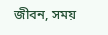জীবন, সময়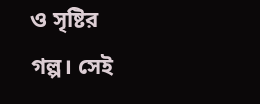ও সৃষ্টির গল্প। সেই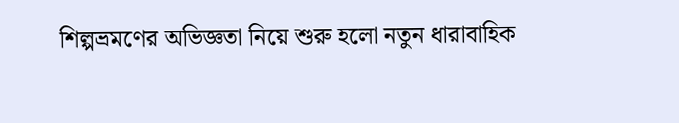শিল্পভ্রমণের অভিজ্ঞতা নিয়ে শুরু হলো নতুন ধারাবাহিক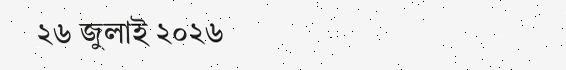২৬ জুলাই ২০২৬